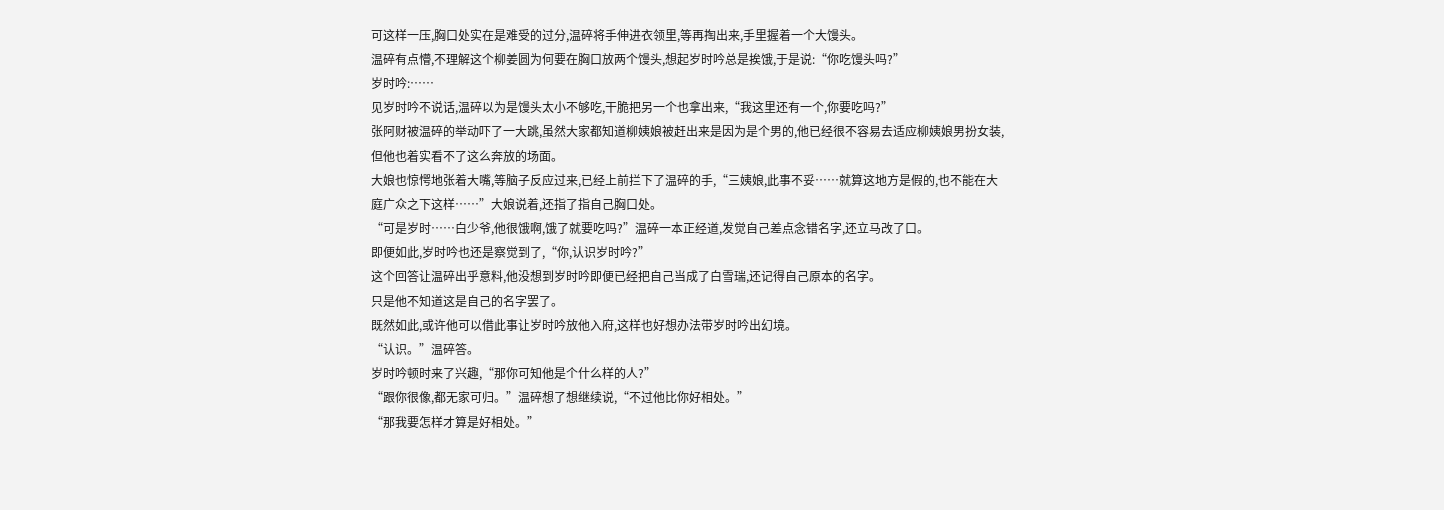可这样一压,胸口处实在是难受的过分,温碎将手伸进衣领里,等再掏出来,手里握着一个大馒头。
温碎有点懵,不理解这个柳姜圆为何要在胸口放两个馒头,想起岁时吟总是挨饿,于是说:“你吃馒头吗?”
岁时吟:……
见岁时吟不说话,温碎以为是馒头太小不够吃,干脆把另一个也拿出来,“我这里还有一个,你要吃吗?”
张阿财被温碎的举动吓了一大跳,虽然大家都知道柳姨娘被赶出来是因为是个男的,他已经很不容易去适应柳姨娘男扮女装,但他也着实看不了这么奔放的场面。
大娘也惊愕地张着大嘴,等脑子反应过来,已经上前拦下了温碎的手,“三姨娘,此事不妥……就算这地方是假的,也不能在大庭广众之下这样……”大娘说着,还指了指自己胸口处。
“可是岁时……白少爷,他很饿啊,饿了就要吃吗?”温碎一本正经道,发觉自己差点念错名字,还立马改了口。
即便如此,岁时吟也还是察觉到了,“你,认识岁时吟?”
这个回答让温碎出乎意料,他没想到岁时吟即便已经把自己当成了白雪瑞,还记得自己原本的名字。
只是他不知道这是自己的名字罢了。
既然如此,或许他可以借此事让岁时吟放他入府,这样也好想办法带岁时吟出幻境。
“认识。”温碎答。
岁时吟顿时来了兴趣,“那你可知他是个什么样的人?”
“跟你很像,都无家可归。”温碎想了想继续说,“不过他比你好相处。”
“那我要怎样才算是好相处。”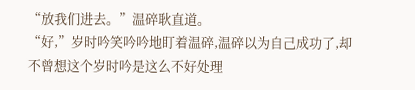“放我们进去。”温碎耿直道。
“好,”岁时吟笑吟吟地盯着温碎,温碎以为自己成功了,却不曾想这个岁时吟是这么不好处理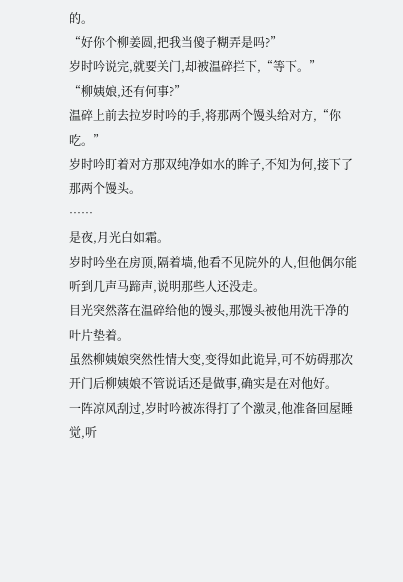的。
“好你个柳姜圆,把我当傻子糊弄是吗?”
岁时吟说完,就要关门,却被温碎拦下,“等下。”
“柳姨娘,还有何事?”
温碎上前去拉岁时吟的手,将那两个馒头给对方,“你吃。”
岁时吟盯着对方那双纯净如水的眸子,不知为何,接下了那两个馒头。
……
是夜,月光白如霜。
岁时吟坐在房顶,隔着墙,他看不见院外的人,但他偶尔能听到几声马蹄声,说明那些人还没走。
目光突然落在温碎给他的馒头,那馒头被他用洗干净的叶片垫着。
虽然柳姨娘突然性情大变,变得如此诡异,可不妨碍那次开门后柳姨娘不管说话还是做事,确实是在对他好。
一阵凉风刮过,岁时吟被冻得打了个激灵,他准备回屋睡觉,听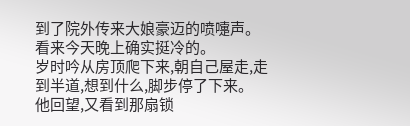到了院外传来大娘豪迈的喷嚏声。
看来今天晚上确实挺冷的。
岁时吟从房顶爬下来,朝自己屋走,走到半道,想到什么,脚步停了下来。
他回望,又看到那扇锁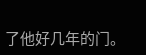了他好几年的门。